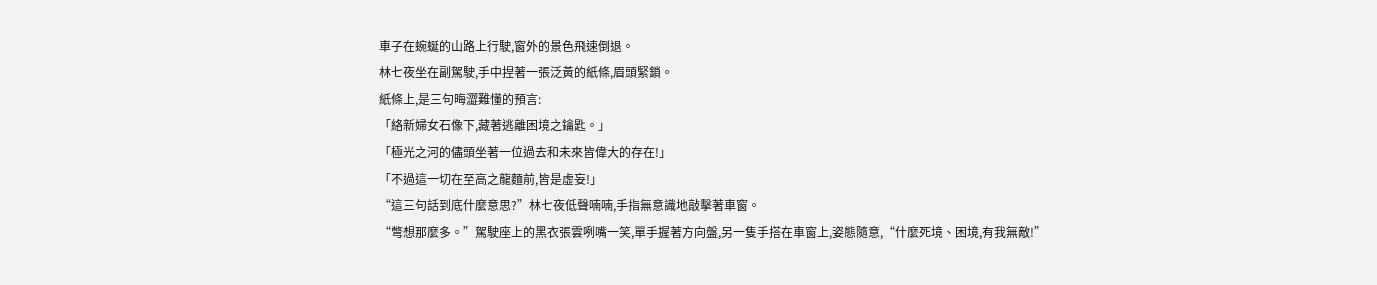車子在蜿蜒的山路上行駛,窗外的景色飛速倒退。
林七夜坐在副駕駛,手中捏著一張泛黃的紙條,眉頭緊鎖。
紙條上,是三句晦澀難懂的預言:
「絡新婦女石像下,藏著逃離困境之鑰匙。」
「極光之河的儘頭坐著一位過去和未來皆偉大的存在!」
「不過這一切在至高之龍麵前,皆是虛妄!」
“這三句話到底什麼意思?”林七夜低聲喃喃,手指無意識地敲擊著車窗。
“彆想那麼多。”駕駛座上的黑衣張雲咧嘴一笑,單手握著方向盤,另一隻手搭在車窗上,姿態隨意,“什麼死境、困境,有我無敵!”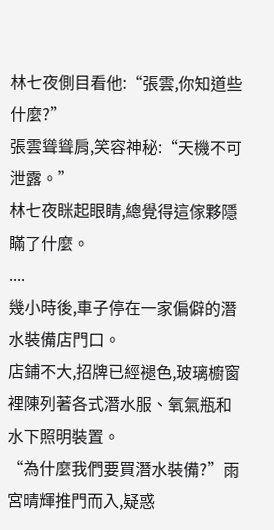林七夜側目看他:“張雲,你知道些什麼?”
張雲聳聳肩,笑容神秘:“天機不可泄露。”
林七夜眯起眼睛,總覺得這傢夥隱瞞了什麼。
....
幾小時後,車子停在一家偏僻的潛水裝備店門口。
店鋪不大,招牌已經褪色,玻璃櫥窗裡陳列著各式潛水服、氧氣瓶和水下照明裝置。
“為什麼我們要買潛水裝備?”雨宮晴輝推門而入,疑惑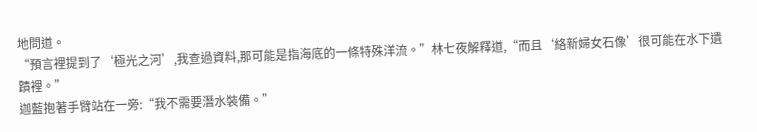地問道。
“預言裡提到了‘極光之河’,我查過資料,那可能是指海底的一條特殊洋流。”林七夜解釋道,“而且‘絡新婦女石像’很可能在水下遺蹟裡。”
迦藍抱著手臂站在一旁:“我不需要潛水裝備。”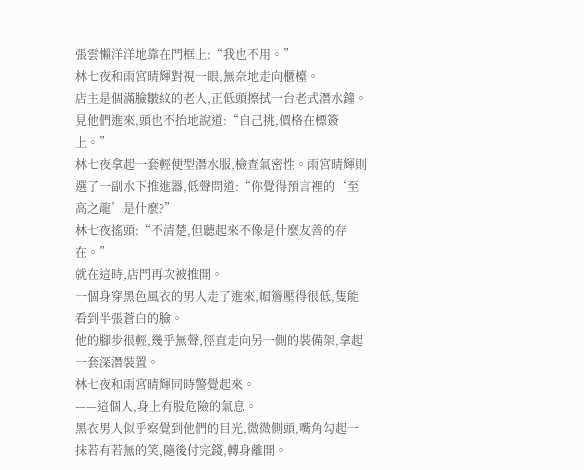張雲懶洋洋地靠在門框上:“我也不用。”
林七夜和雨宮晴輝對視一眼,無奈地走向櫃檯。
店主是個滿臉皺紋的老人,正低頭擦拭一台老式潛水鐘。見他們進來,頭也不抬地說道:“自己挑,價格在標簽上。”
林七夜拿起一套輕便型潛水服,檢查氣密性。雨宮晴輝則選了一副水下推進器,低聲問道:“你覺得預言裡的‘至高之龍’是什麼?”
林七夜搖頭:“不清楚,但聽起來不像是什麼友善的存在。”
就在這時,店門再次被推開。
一個身穿黑色風衣的男人走了進來,帽簷壓得很低,隻能看到半張蒼白的臉。
他的腳步很輕,幾乎無聲,徑直走向另一側的裝備架,拿起一套深潛裝置。
林七夜和雨宮晴輝同時警覺起來。
——這個人,身上有股危險的氣息。
黑衣男人似乎察覺到他們的目光,微微側頭,嘴角勾起一抹若有若無的笑,隨後付完錢,轉身離開。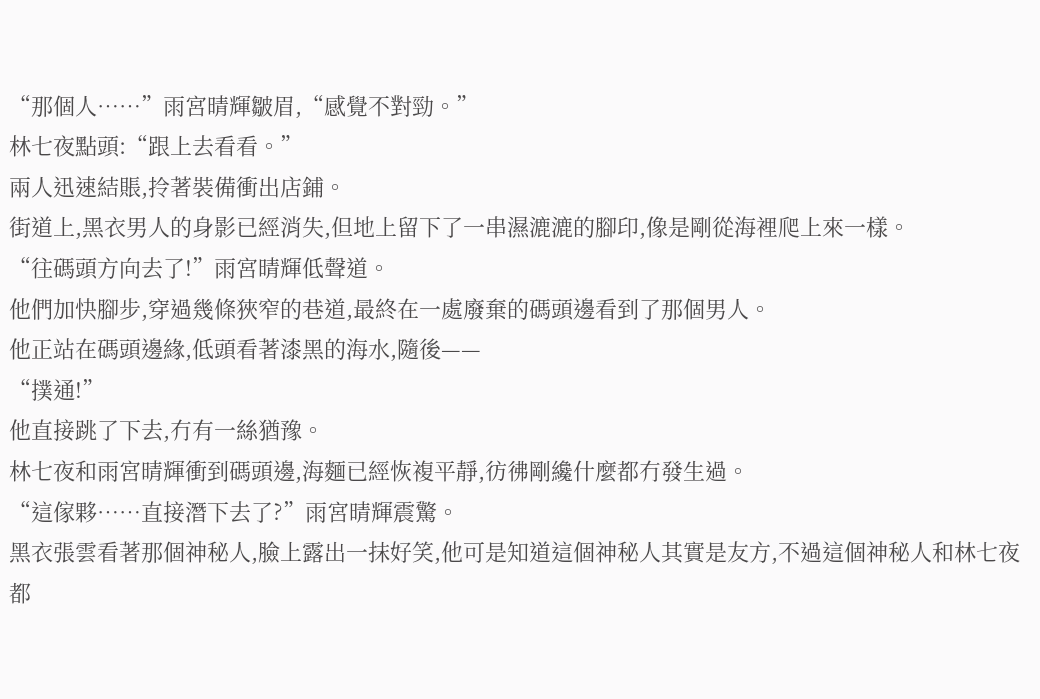“那個人……”雨宮晴輝皺眉,“感覺不對勁。”
林七夜點頭:“跟上去看看。”
兩人迅速結賬,拎著裝備衝出店鋪。
街道上,黑衣男人的身影已經消失,但地上留下了一串濕漉漉的腳印,像是剛從海裡爬上來一樣。
“往碼頭方向去了!”雨宮晴輝低聲道。
他們加快腳步,穿過幾條狹窄的巷道,最終在一處廢棄的碼頭邊看到了那個男人。
他正站在碼頭邊緣,低頭看著漆黑的海水,隨後——
“撲通!”
他直接跳了下去,冇有一絲猶豫。
林七夜和雨宮晴輝衝到碼頭邊,海麵已經恢複平靜,彷彿剛纔什麼都冇發生過。
“這傢夥……直接潛下去了?”雨宮晴輝震驚。
黑衣張雲看著那個神秘人,臉上露出一抹好笑,他可是知道這個神秘人其實是友方,不過這個神秘人和林七夜都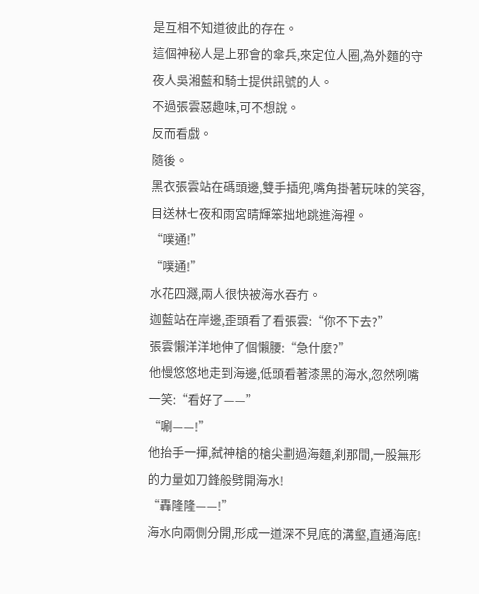是互相不知道彼此的存在。
這個神秘人是上邪會的傘兵,來定位人圈,為外麵的守夜人吳湘藍和騎士提供訊號的人。
不過張雲惡趣味,可不想說。
反而看戲。
隨後。
黑衣張雲站在碼頭邊,雙手插兜,嘴角掛著玩味的笑容,目送林七夜和雨宮晴輝笨拙地跳進海裡。
“噗通!”
“噗通!”
水花四濺,兩人很快被海水吞冇。
迦藍站在岸邊,歪頭看了看張雲:“你不下去?”
張雲懶洋洋地伸了個懶腰:“急什麼?”
他慢悠悠地走到海邊,低頭看著漆黑的海水,忽然咧嘴一笑:“看好了——”
“唰——!”
他抬手一揮,弑神槍的槍尖劃過海麵,刹那間,一股無形的力量如刀鋒般劈開海水!
“轟隆隆——!”
海水向兩側分開,形成一道深不見底的溝壑,直通海底!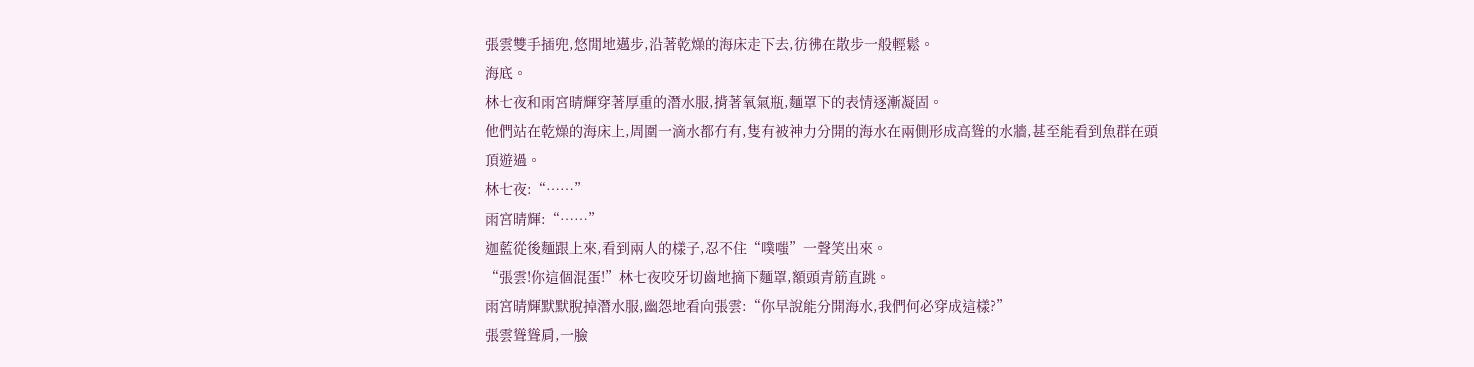張雲雙手插兜,悠閒地邁步,沿著乾燥的海床走下去,彷彿在散步一般輕鬆。
海底。
林七夜和雨宮晴輝穿著厚重的潛水服,揹著氧氣瓶,麵罩下的表情逐漸凝固。
他們站在乾燥的海床上,周圍一滴水都冇有,隻有被神力分開的海水在兩側形成高聳的水牆,甚至能看到魚群在頭頂遊過。
林七夜:“……”
雨宮晴輝:“……”
迦藍從後麵跟上來,看到兩人的樣子,忍不住“噗嗤”一聲笑出來。
“張雲!你這個混蛋!”林七夜咬牙切齒地摘下麵罩,額頭青筋直跳。
雨宮晴輝默默脫掉潛水服,幽怨地看向張雲:“你早說能分開海水,我們何必穿成這樣?”
張雲聳聳肩,一臉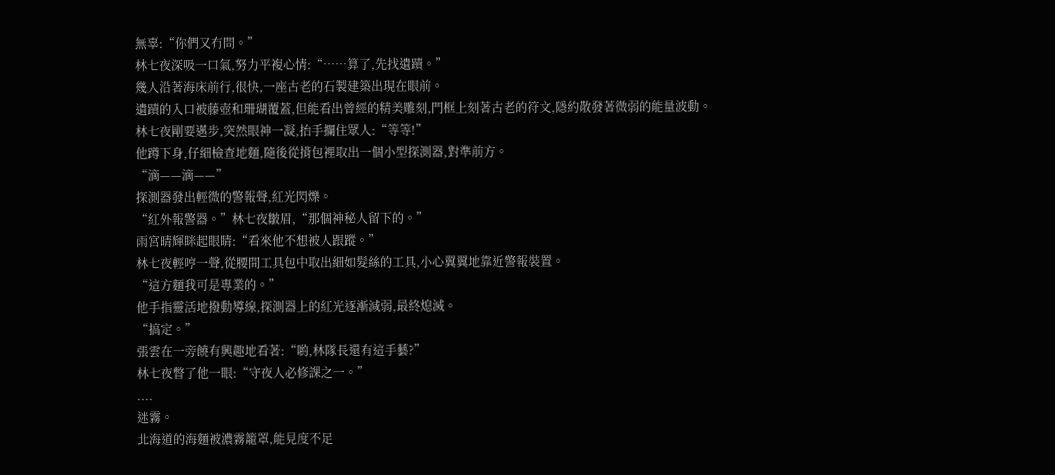無辜:“你們又冇問。”
林七夜深吸一口氣,努力平複心情:“……算了,先找遺蹟。”
幾人沿著海床前行,很快,一座古老的石製建築出現在眼前。
遺蹟的入口被藤壺和珊瑚覆蓋,但能看出曾經的精美雕刻,門框上刻著古老的符文,隱約散發著微弱的能量波動。
林七夜剛要邁步,突然眼神一凝,抬手攔住眾人:“等等!”
他蹲下身,仔細檢查地麵,隨後從揹包裡取出一個小型探測器,對準前方。
“滴——滴——”
探測器發出輕微的警報聲,紅光閃爍。
“紅外報警器。”林七夜皺眉,“那個神秘人留下的。”
雨宮晴輝眯起眼睛:“看來他不想被人跟蹤。”
林七夜輕哼一聲,從腰間工具包中取出細如髮絲的工具,小心翼翼地靠近警報裝置。
“這方麵我可是專業的。”
他手指靈活地撥動導線,探測器上的紅光逐漸減弱,最終熄滅。
“搞定。”
張雲在一旁饒有興趣地看著:“喲,林隊長還有這手藝?”
林七夜瞥了他一眼:“守夜人必修課之一。”
....
迷霧。
北海道的海麵被濃霧籠罩,能見度不足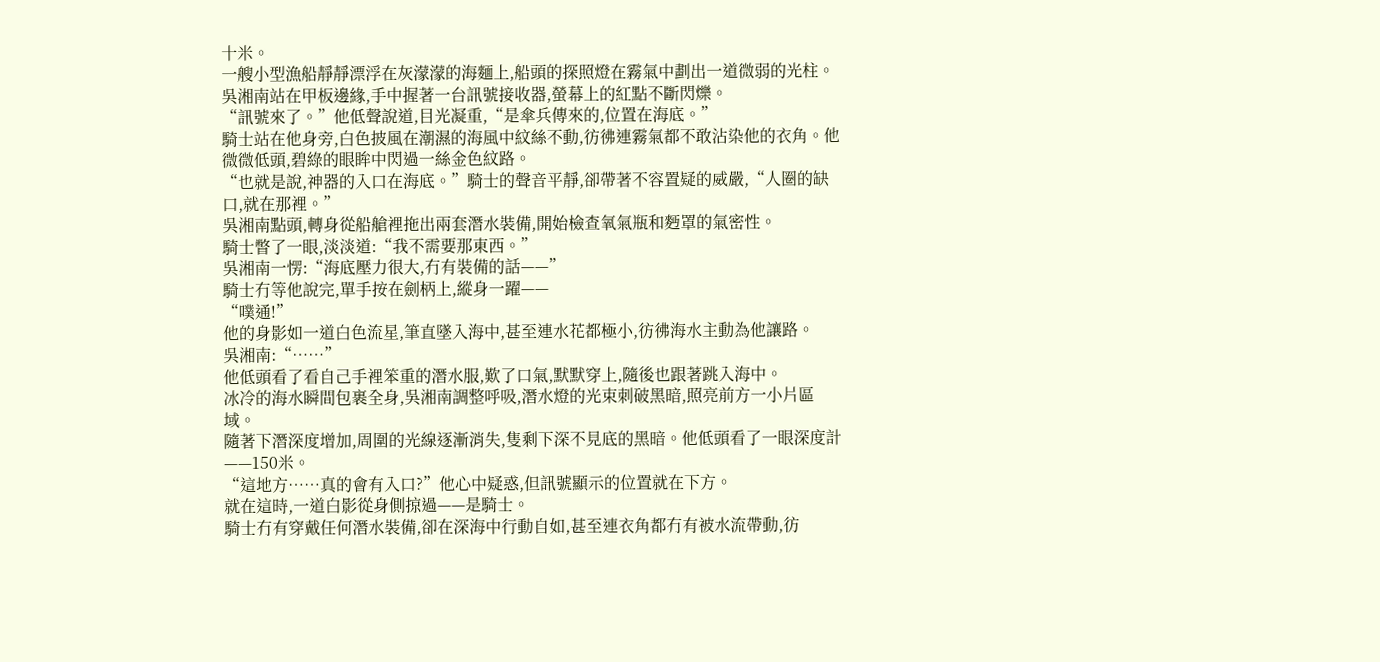十米。
一艘小型漁船靜靜漂浮在灰濛濛的海麵上,船頭的探照燈在霧氣中劃出一道微弱的光柱。
吳湘南站在甲板邊緣,手中握著一台訊號接收器,螢幕上的紅點不斷閃爍。
“訊號來了。”他低聲說道,目光凝重,“是傘兵傳來的,位置在海底。”
騎士站在他身旁,白色披風在潮濕的海風中紋絲不動,彷彿連霧氣都不敢沾染他的衣角。他微微低頭,碧綠的眼眸中閃過一絲金色紋路。
“也就是說,神器的入口在海底。”騎士的聲音平靜,卻帶著不容置疑的威嚴,“人圈的缺口,就在那裡。”
吳湘南點頭,轉身從船艙裡拖出兩套潛水裝備,開始檢查氧氣瓶和麪罩的氣密性。
騎士瞥了一眼,淡淡道:“我不需要那東西。”
吳湘南一愣:“海底壓力很大,冇有裝備的話——”
騎士冇等他說完,單手按在劍柄上,縱身一躍——
“噗通!”
他的身影如一道白色流星,筆直墜入海中,甚至連水花都極小,彷彿海水主動為他讓路。
吳湘南:“……”
他低頭看了看自己手裡笨重的潛水服,歎了口氣,默默穿上,隨後也跟著跳入海中。
冰冷的海水瞬間包裹全身,吳湘南調整呼吸,潛水燈的光束刺破黑暗,照亮前方一小片區域。
隨著下潛深度增加,周圍的光線逐漸消失,隻剩下深不見底的黑暗。他低頭看了一眼深度計——150米。
“這地方……真的會有入口?”他心中疑惑,但訊號顯示的位置就在下方。
就在這時,一道白影從身側掠過——是騎士。
騎士冇有穿戴任何潛水裝備,卻在深海中行動自如,甚至連衣角都冇有被水流帶動,彷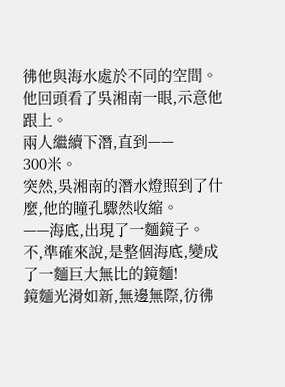彿他與海水處於不同的空間。
他回頭看了吳湘南一眼,示意他跟上。
兩人繼續下潛,直到——
300米。
突然,吳湘南的潛水燈照到了什麼,他的瞳孔驟然收縮。
——海底,出現了一麵鏡子。
不,準確來說,是整個海底,變成了一麵巨大無比的鏡麵!
鏡麵光滑如新,無邊無際,彷彿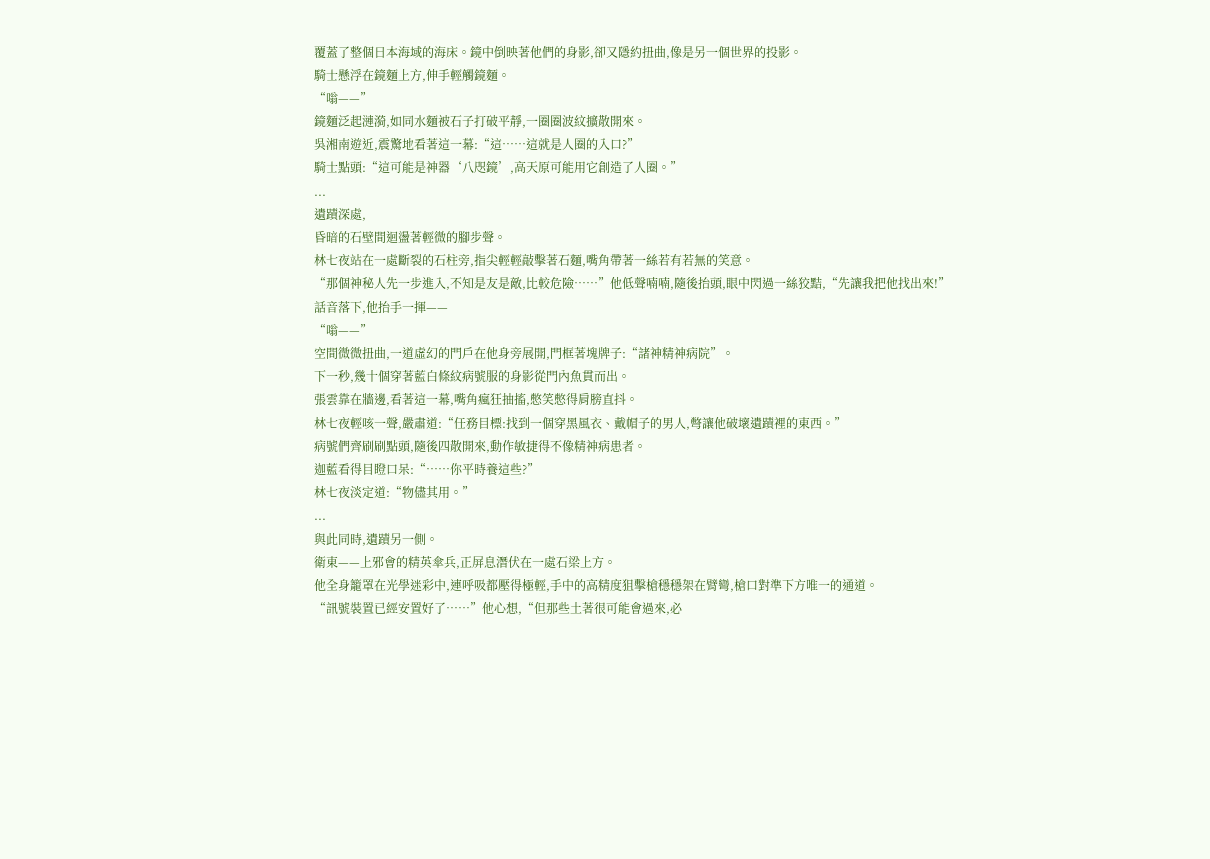覆蓋了整個日本海域的海床。鏡中倒映著他們的身影,卻又隱約扭曲,像是另一個世界的投影。
騎士懸浮在鏡麵上方,伸手輕觸鏡麵。
“嗡——”
鏡麵泛起漣漪,如同水麵被石子打破平靜,一圈圈波紋擴散開來。
吳湘南遊近,震驚地看著這一幕:“這……這就是人圈的入口?”
騎士點頭:“這可能是神器‘八咫鏡’,高天原可能用它創造了人圈。”
...
遺蹟深處,
昏暗的石壁間迴盪著輕微的腳步聲。
林七夜站在一處斷裂的石柱旁,指尖輕輕敲擊著石麵,嘴角帶著一絲若有若無的笑意。
“那個神秘人先一步進入,不知是友是敵,比較危險……”他低聲喃喃,隨後抬頭,眼中閃過一絲狡黠,“先讓我把他找出來!”
話音落下,他抬手一揮——
“嗡——”
空間微微扭曲,一道虛幻的門戶在他身旁展開,門框著塊牌子:“諸神精神病院”。
下一秒,幾十個穿著藍白條紋病號服的身影從門內魚貫而出。
張雲靠在牆邊,看著這一幕,嘴角瘋狂抽搐,憋笑憋得肩膀直抖。
林七夜輕咳一聲,嚴肅道:“任務目標:找到一個穿黑風衣、戴帽子的男人,彆讓他破壞遺蹟裡的東西。”
病號們齊刷刷點頭,隨後四散開來,動作敏捷得不像精神病患者。
迦藍看得目瞪口呆:“……你平時養這些?”
林七夜淡定道:“物儘其用。”
...
與此同時,遺蹟另一側。
衛東——上邪會的精英傘兵,正屏息潛伏在一處石梁上方。
他全身籠罩在光學迷彩中,連呼吸都壓得極輕,手中的高精度狙擊槍穩穩架在臂彎,槍口對準下方唯一的通道。
“訊號裝置已經安置好了……”他心想,“但那些土著很可能會過來,必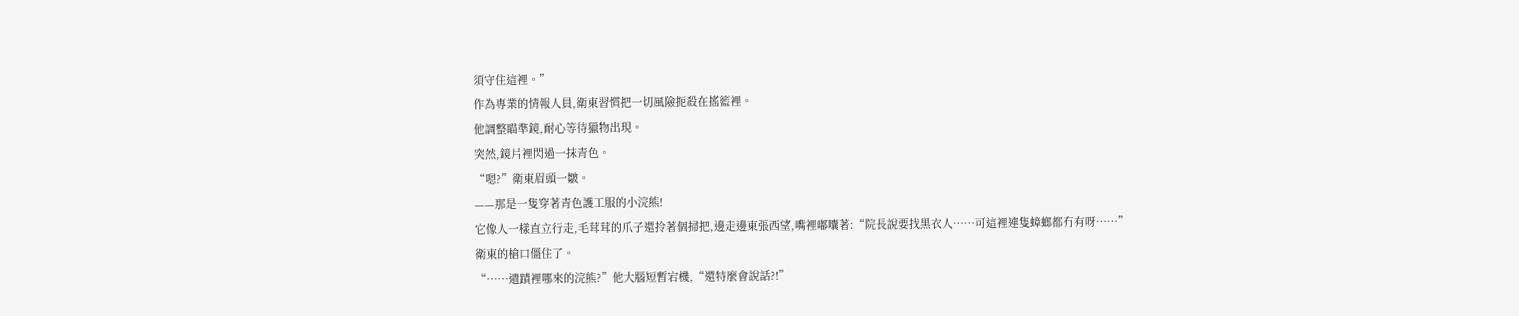須守住這裡。”
作為專業的情報人員,衛東習慣把一切風險扼殺在搖籃裡。
他調整瞄準鏡,耐心等待獵物出現。
突然,鏡片裡閃過一抹青色。
“嗯?”衛東眉頭一皺。
——那是一隻穿著青色護工服的小浣熊!
它像人一樣直立行走,毛茸茸的爪子還拎著個掃把,邊走邊東張西望,嘴裡嘟囔著:“院長說要找黑衣人……可這裡連隻蟑螂都冇有呀……”
衛東的槍口僵住了。
“……遺蹟裡哪來的浣熊?”他大腦短暫宕機,“還特麼會說話?!”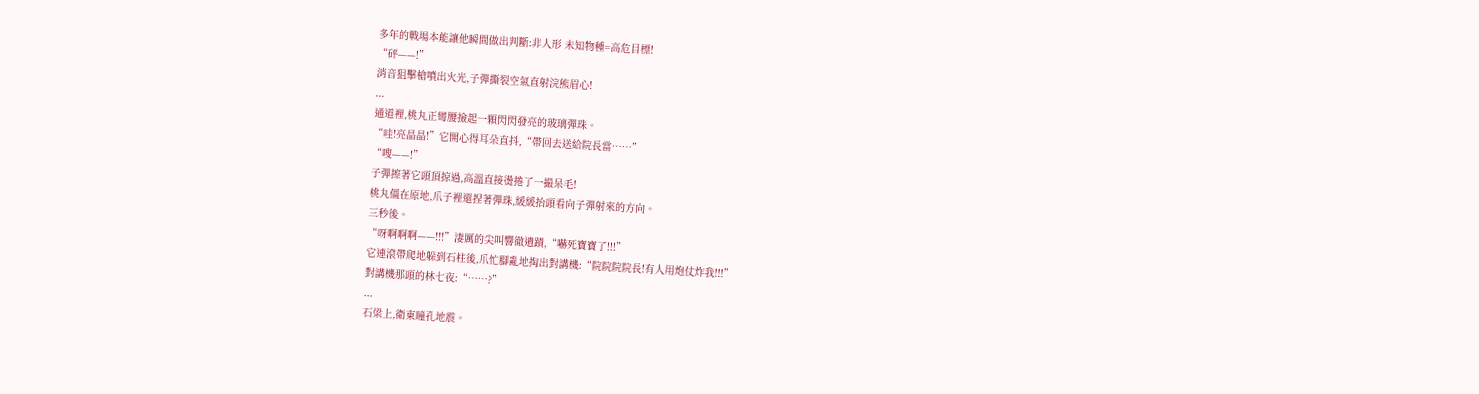多年的戰場本能讓他瞬間做出判斷:非人形 未知物種=高危目標!
“砰——!”
消音狙擊槍噴出火光,子彈撕裂空氣直射浣熊眉心!
...
通道裡,桃丸正彎腰撿起一顆閃閃發亮的玻璃彈珠。
“哇!亮晶晶!”它開心得耳朵直抖,“帶回去送給院長當……”
“嗖——!”
子彈擦著它頭頂掠過,高溫直接燙捲了一撮呆毛!
桃丸僵在原地,爪子裡還捏著彈珠,緩緩抬頭看向子彈射來的方向。
三秒後。
“呀啊啊啊——!!!”淒厲的尖叫響徹遺蹟,“嚇死寶寶了!!!”
它連滾帶爬地躲到石柱後,爪忙腳亂地掏出對講機:“院院院院長!有人用炮仗炸我!!!”
對講機那頭的林七夜:“……?”
...
石梁上,衛東瞳孔地震。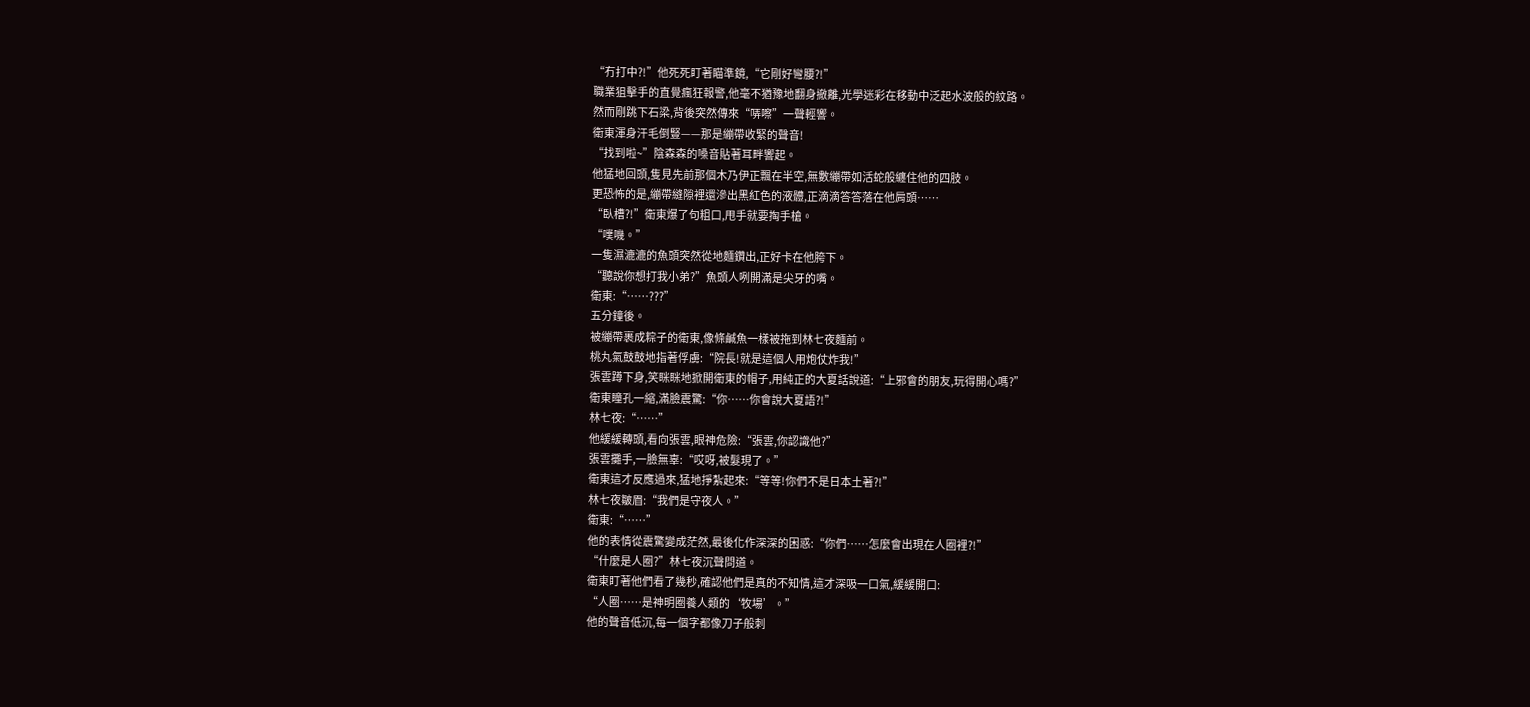“冇打中?!”他死死盯著瞄準鏡,“它剛好彎腰?!”
職業狙擊手的直覺瘋狂報警,他毫不猶豫地翻身撤離,光學迷彩在移動中泛起水波般的紋路。
然而剛跳下石梁,背後突然傳來“哢嚓”一聲輕響。
衛東渾身汗毛倒豎——那是繃帶收緊的聲音!
“找到啦~”陰森森的嗓音貼著耳畔響起。
他猛地回頭,隻見先前那個木乃伊正飄在半空,無數繃帶如活蛇般纏住他的四肢。
更恐怖的是,繃帶縫隙裡還滲出黑紅色的液體,正滴滴答答落在他肩頭……
“臥槽?!”衛東爆了句粗口,甩手就要掏手槍。
“噗嘰。”
一隻濕漉漉的魚頭突然從地麵鑽出,正好卡在他胯下。
“聽說你想打我小弟?”魚頭人咧開滿是尖牙的嘴。
衛東:“……???”
五分鐘後。
被繃帶裹成粽子的衛東,像條鹹魚一樣被拖到林七夜麵前。
桃丸氣鼓鼓地指著俘虜:“院長!就是這個人用炮仗炸我!”
張雲蹲下身,笑眯眯地掀開衛東的帽子,用純正的大夏話說道:“上邪會的朋友,玩得開心嗎?”
衛東瞳孔一縮,滿臉震驚:“你……你會說大夏語?!”
林七夜:“……”
他緩緩轉頭,看向張雲,眼神危險:“張雲,你認識他?”
張雲攤手,一臉無辜:“哎呀,被髮現了。”
衛東這才反應過來,猛地掙紮起來:“等等!你們不是日本土著?!”
林七夜皺眉:“我們是守夜人。”
衛東:“……”
他的表情從震驚變成茫然,最後化作深深的困惑:“你們……怎麼會出現在人圈裡?!”
“什麼是人圈?”林七夜沉聲問道。
衛東盯著他們看了幾秒,確認他們是真的不知情,這才深吸一口氣,緩緩開口:
“人圈……是神明圈養人類的‘牧場’。”
他的聲音低沉,每一個字都像刀子般刺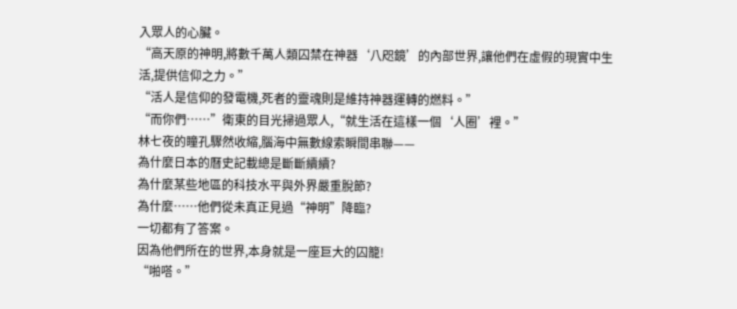入眾人的心臟。
“高天原的神明,將數千萬人類囚禁在神器‘八咫鏡’的內部世界,讓他們在虛假的現實中生活,提供信仰之力。”
“活人是信仰的發電機,死者的靈魂則是維持神器運轉的燃料。”
“而你們……”衛東的目光掃過眾人,“就生活在這樣一個‘人圈’裡。”
林七夜的瞳孔驟然收縮,腦海中無數線索瞬間串聯——
為什麼日本的曆史記載總是斷斷續續?
為什麼某些地區的科技水平與外界嚴重脫節?
為什麼……他們從未真正見過“神明”降臨?
一切都有了答案。
因為他們所在的世界,本身就是一座巨大的囚籠!
“啪嗒。”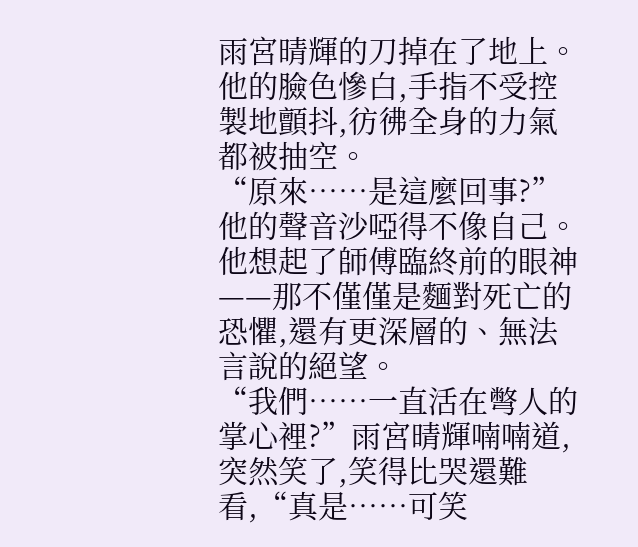雨宮晴輝的刀掉在了地上。
他的臉色慘白,手指不受控製地顫抖,彷彿全身的力氣都被抽空。
“原來……是這麼回事?”他的聲音沙啞得不像自己。
他想起了師傅臨終前的眼神——那不僅僅是麵對死亡的恐懼,還有更深層的、無法言說的絕望。
“我們……一直活在彆人的掌心裡?”雨宮晴輝喃喃道,突然笑了,笑得比哭還難看,“真是……可笑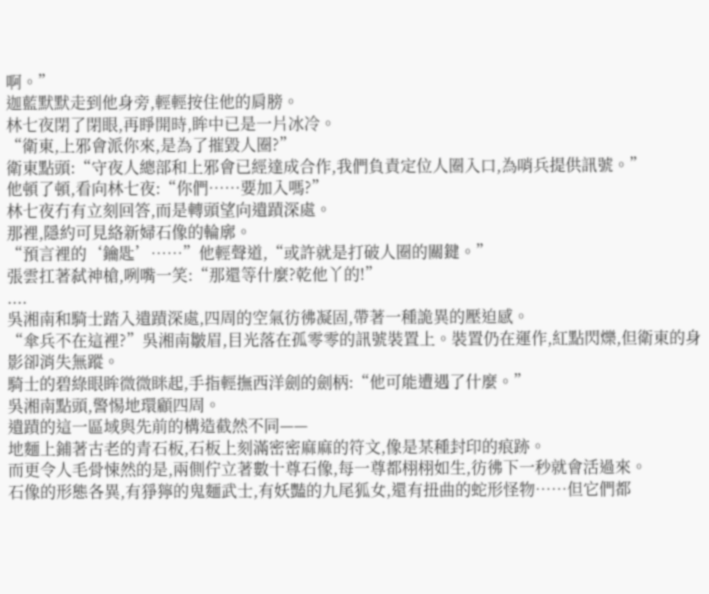啊。”
迦藍默默走到他身旁,輕輕按住他的肩膀。
林七夜閉了閉眼,再睜開時,眸中已是一片冰冷。
“衛東,上邪會派你來,是為了摧毀人圈?”
衛東點頭:“守夜人總部和上邪會已經達成合作,我們負責定位人圈入口,為哨兵提供訊號。”
他頓了頓,看向林七夜:“你們……要加入嗎?”
林七夜冇有立刻回答,而是轉頭望向遺蹟深處。
那裡,隱約可見絡新婦石像的輪廓。
“預言裡的‘鑰匙’……”他輕聲道,“或許就是打破人圈的關鍵。”
張雲扛著弑神槍,咧嘴一笑:“那還等什麼?乾他丫的!”
....
吳湘南和騎士踏入遺蹟深處,四周的空氣彷彿凝固,帶著一種詭異的壓迫感。
“傘兵不在這裡?”吳湘南皺眉,目光落在孤零零的訊號裝置上。裝置仍在運作,紅點閃爍,但衛東的身影卻消失無蹤。
騎士的碧綠眼眸微微眯起,手指輕撫西洋劍的劍柄:“他可能遭遇了什麼。”
吳湘南點頭,警惕地環顧四周。
遺蹟的這一區域與先前的構造截然不同——
地麵上鋪著古老的青石板,石板上刻滿密密麻麻的符文,像是某種封印的痕跡。
而更令人毛骨悚然的是,兩側佇立著數十尊石像,每一尊都栩栩如生,彷彿下一秒就會活過來。
石像的形態各異,有猙獰的鬼麵武士,有妖豔的九尾狐女,還有扭曲的蛇形怪物……但它們都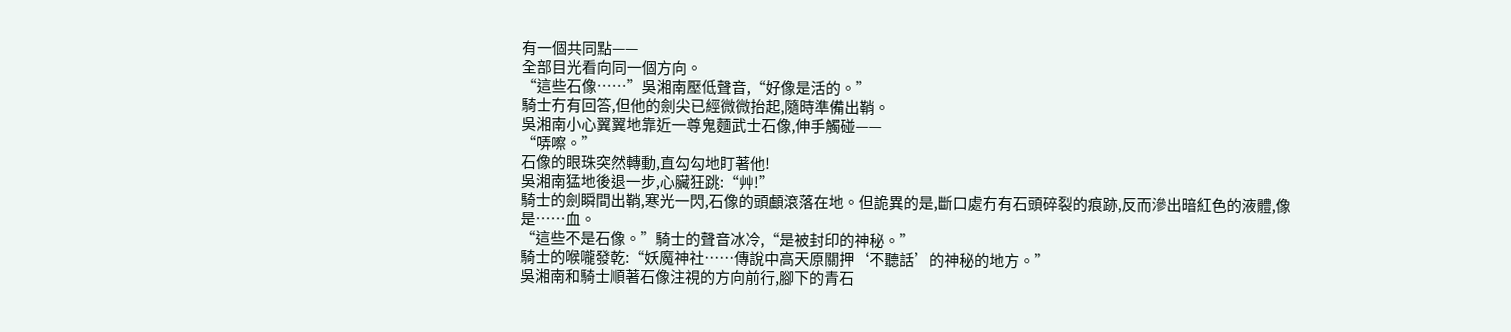有一個共同點——
全部目光看向同一個方向。
“這些石像……”吳湘南壓低聲音,“好像是活的。”
騎士冇有回答,但他的劍尖已經微微抬起,隨時準備出鞘。
吳湘南小心翼翼地靠近一尊鬼麵武士石像,伸手觸碰——
“哢嚓。”
石像的眼珠突然轉動,直勾勾地盯著他!
吳湘南猛地後退一步,心臟狂跳:“艸!”
騎士的劍瞬間出鞘,寒光一閃,石像的頭顱滾落在地。但詭異的是,斷口處冇有石頭碎裂的痕跡,反而滲出暗紅色的液體,像是……血。
“這些不是石像。”騎士的聲音冰冷,“是被封印的神秘。”
騎士的喉嚨發乾:“妖魔神社……傳說中高天原關押‘不聽話’的神秘的地方。”
吳湘南和騎士順著石像注視的方向前行,腳下的青石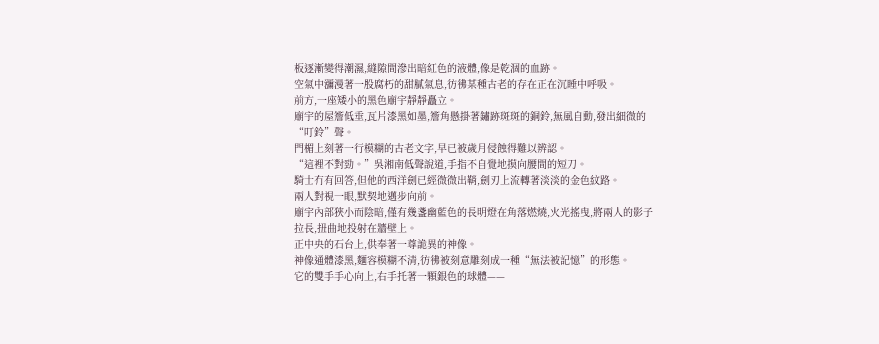板逐漸變得潮濕,縫隙間滲出暗紅色的液體,像是乾涸的血跡。
空氣中瀰漫著一股腐朽的甜膩氣息,彷彿某種古老的存在正在沉睡中呼吸。
前方,一座矮小的黑色廟宇靜靜矗立。
廟宇的屋簷低垂,瓦片漆黑如墨,簷角懸掛著鏽跡斑斑的銅鈴,無風自動,發出細微的“叮鈴”聲。
門楣上刻著一行模糊的古老文字,早已被歲月侵蝕得難以辨認。
“這裡不對勁。”吳湘南低聲說道,手指不自覺地摸向腰間的短刀。
騎士冇有回答,但他的西洋劍已經微微出鞘,劍刃上流轉著淡淡的金色紋路。
兩人對視一眼,默契地邁步向前。
廟宇內部狹小而陰暗,僅有幾盞幽藍色的長明燈在角落燃燒,火光搖曳,將兩人的影子拉長,扭曲地投射在牆壁上。
正中央的石台上,供奉著一尊詭異的神像。
神像通體漆黑,麵容模糊不清,彷彿被刻意雕刻成一種“無法被記憶”的形態。
它的雙手手心向上,右手托著一顆銀色的球體——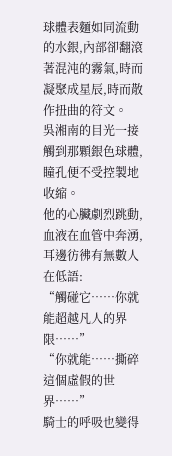球體表麵如同流動的水銀,內部卻翻滾著混沌的霧氣,時而凝聚成星辰,時而散作扭曲的符文。
吳湘南的目光一接觸到那顆銀色球體,瞳孔便不受控製地收縮。
他的心臟劇烈跳動,血液在血管中奔湧,耳邊彷彿有無數人在低語:
“觸碰它……你就能超越凡人的界限……”
“你就能……撕碎這個虛假的世界……”
騎士的呼吸也變得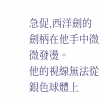急促,西洋劍的劍柄在他手中微微發燙。
他的視線無法從銀色球體上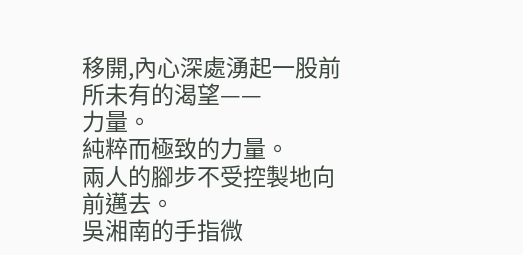移開,內心深處湧起一股前所未有的渴望——
力量。
純粹而極致的力量。
兩人的腳步不受控製地向前邁去。
吳湘南的手指微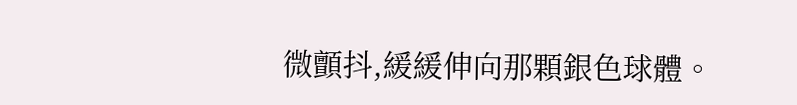微顫抖,緩緩伸向那顆銀色球體。